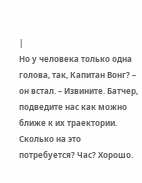|
Но у человека только одна голова, так, Капитан Вонг? – он встал. – Извините. Батчер, подведите нас как можно ближе к их траектории. Сколько на это потребуется? Час? Хорошо.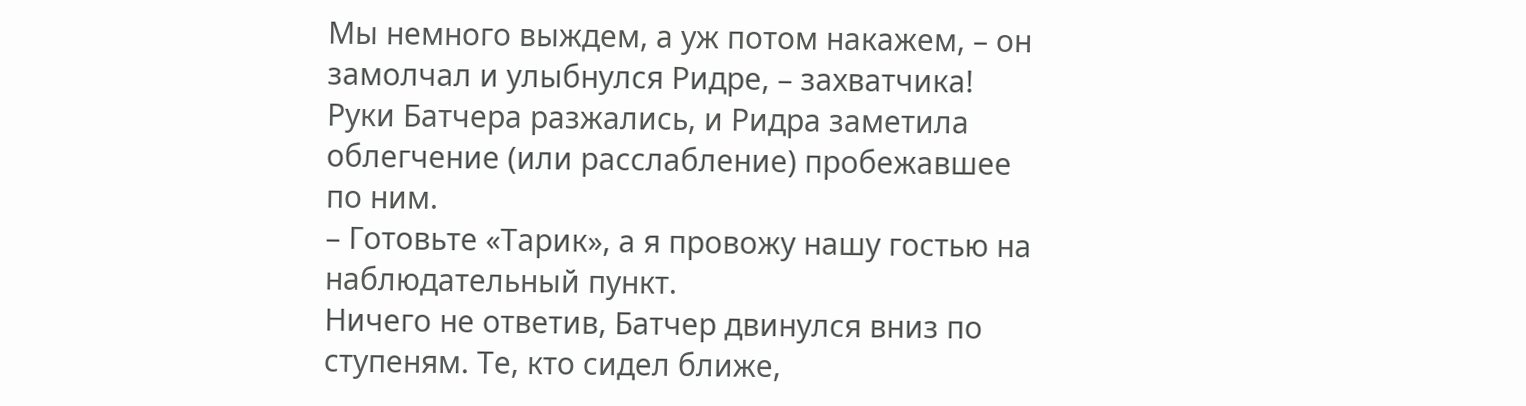Мы немного выждем, а уж потом накажем, – он замолчал и улыбнулся Ридре, – захватчика!
Руки Батчера разжались, и Ридра заметила облегчение (или расслабление) пробежавшее по ним.
– Готовьте «Тарик», а я провожу нашу гостью на наблюдательный пункт.
Ничего не ответив, Батчер двинулся вниз по ступеням. Те, кто сидел ближе,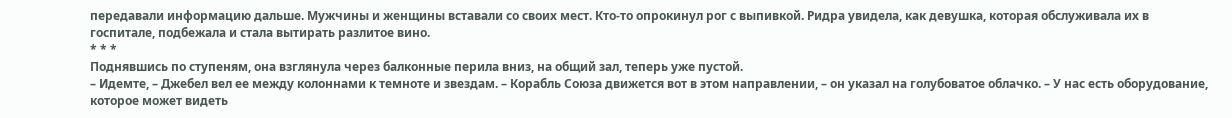передавали информацию дальше. Мужчины и женщины вставали со своих мест. Кто‑то опрокинул рог с выпивкой. Ридра увидела, как девушка, которая обслуживала их в госпитале, подбежала и стала вытирать разлитое вино.
* * *
Поднявшись по ступеням, она взглянула через балконные перила вниз, на общий зал, теперь уже пустой.
– Идемте, – Джебел вел ее между колоннами к темноте и звездам. – Корабль Союза движется вот в этом направлении, – он указал на голубоватое облачко. – У нас есть оборудование, которое может видеть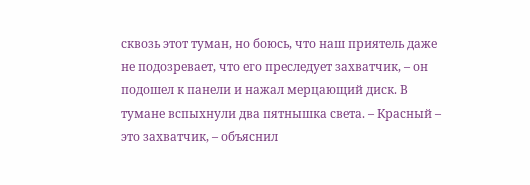сквозь этот туман, но боюсь, что наш приятель даже не подозревает, что его преследует захватчик, – он подошел к панели и нажал мерцающий диск. В тумане вспыхнули два пятнышка света. – Красный – это захватчик, – объяснил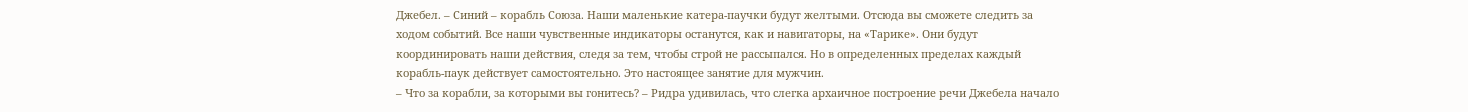Джебел. – Синий – корабль Союза. Наши маленькие катера‑паучки будут желтыми. Отсюда вы сможете следить за ходом событий. Все наши чувственные индикаторы останутся, как и навигаторы, на «Тарике». Они будут координировать наши действия, следя за тем, чтобы строй не рассыпался. Но в определенных пределах каждый корабль‑паук действует самостоятельно. Это настоящее занятие для мужчин.
– Что за корабли, за которыми вы гонитесь? – Ридра удивилась, что слегка архаичное построение речи Джебела начало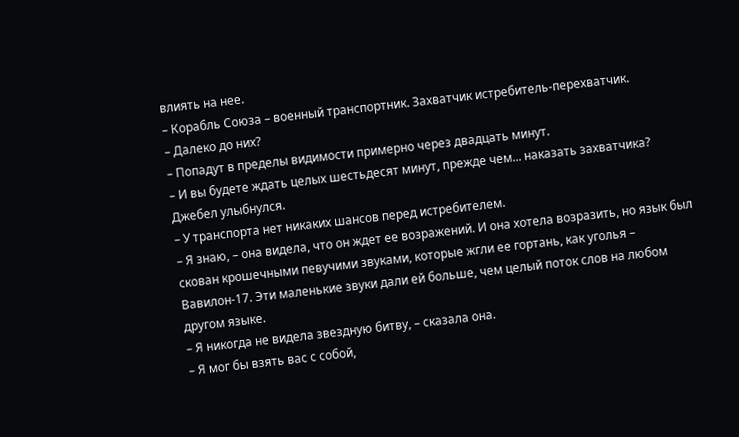влиять на нее.
– Корабль Союза – военный транспортник. Захватчик истребитель‑перехватчик.
– Далеко до них?
– Попадут в пределы видимости примерно через двадцать минут.
– И вы будете ждать целых шестьдесят минут, прежде чем... наказать захватчика?
Джебел улыбнулся.
– У транспорта нет никаких шансов перед истребителем.
– Я знаю, – она видела, что он ждет ее возражений. И она хотела возразить, но язык был скован крошечными певучими звуками, которые жгли ее гортань, как уголья – Вавилон‑17. Эти маленькие звуки дали ей больше, чем целый поток слов на любом другом языке.
– Я никогда не видела звездную битву, – сказала она.
– Я мог бы взять вас с собой,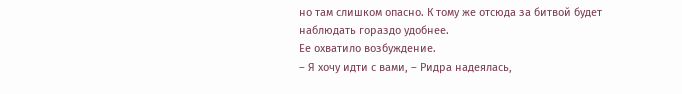но там слишком опасно. К тому же отсюда за битвой будет наблюдать гораздо удобнее.
Ее охватило возбуждение.
– Я хочу идти с вами, – Ридра надеялась,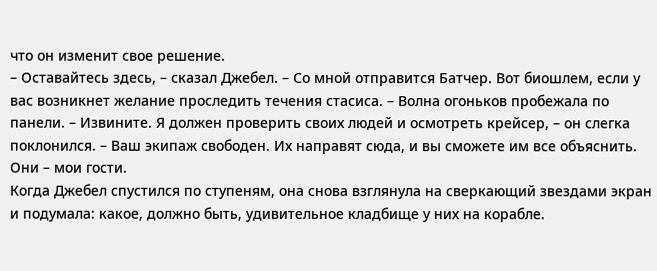что он изменит свое решение.
– Оставайтесь здесь, – сказал Джебел. – Со мной отправится Батчер. Вот биошлем, если у вас возникнет желание проследить течения стасиса. – Волна огоньков пробежала по панели. – Извините. Я должен проверить своих людей и осмотреть крейсер, – он слегка поклонился. – Ваш экипаж свободен. Их направят сюда, и вы сможете им все объяснить. Они – мои гости.
Когда Джебел спустился по ступеням, она снова взглянула на сверкающий звездами экран и подумала: какое, должно быть, удивительное кладбище у них на корабле.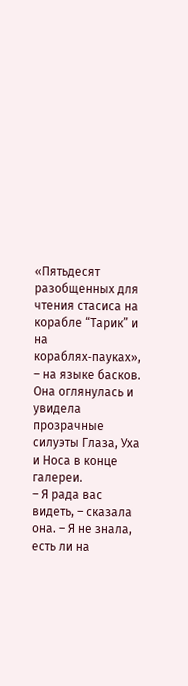«Пятьдесят разобщенных для чтения стасиса на корабле “Тарик” и на кораблях‑пауках», – на языке басков. Она оглянулась и увидела прозрачные силуэты Глаза, Уха и Носа в конце галереи.
– Я рада вас видеть, – сказала она. – Я не знала, есть ли на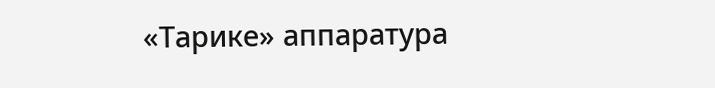«Тарике» аппаратура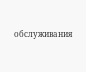обслуживания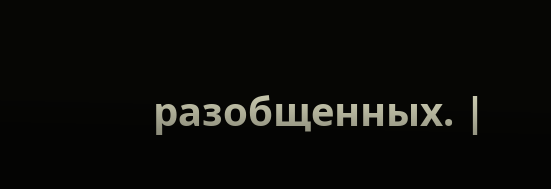разобщенных. |